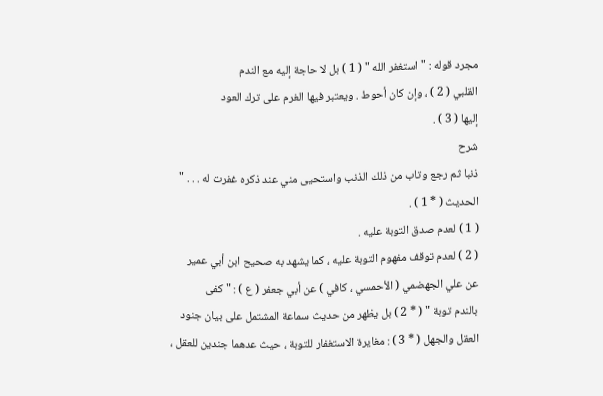مجرد قوله : " استغفر الله " ( 1 ) بل لا حاجة إليه مع الندم
القلبي ( 2 ) ، وإن كان أحوط . ويعتبر فيها الغرم على ترك العود
إليها ( 3 ) .
شرح
ذنبا ثم رجع وتاب من ذلك الذنب واستحيى مني عند ذكره غفرت له . . . "
الحديث ( * 1 ) .
( 1 ) لعدم صدق التوبة عليه .
( 2 ) لعدم توقف مفهوم التوبة عليه ، كما يشهد به صحيح ابن أبي عمير
عن علي الجهضمي ( الأحمسي ، كافي ) عن أبي جعفر ( ع ) : " كفى
بالندم توبة " ( * 2 ) بل يظهر من حديث سماعة المشتمل على بيان جنود
العقل والجهل ( * 3 ) : مغايرة الاستغفار للتوبة ، حيث عدهما جندين للعقل ،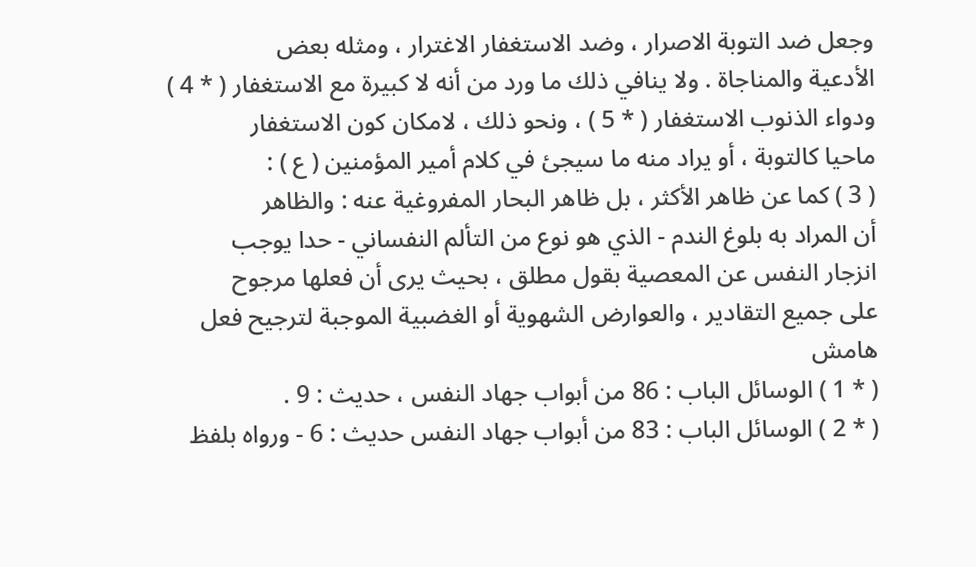وجعل ضد التوبة الاصرار ، وضد الاستغفار الاغترار ، ومثله بعض
الأدعية والمناجاة . ولا ينافي ذلك ما ورد من أنه لا كبيرة مع الاستغفار ( * 4 )
ودواء الذنوب الاستغفار ( * 5 ) ، ونحو ذلك ، لامكان كون الاستغفار
ماحيا كالتوبة ، أو يراد منه ما سيجئ في كلام أمير المؤمنين ( ع ) :
( 3 ) كما عن ظاهر الأكثر ، بل ظاهر البحار المفروغية عنه : والظاهر
أن المراد به بلوغ الندم - الذي هو نوع من التألم النفساني - حدا يوجب
انزجار النفس عن المعصية بقول مطلق ، بحيث يرى أن فعلها مرجوح
على جميع التقادير ، والعوارض الشهوية أو الغضبية الموجبة لترجيح فعل
هامش
( * 1 ) الوسائل الباب : 86 من أبواب جهاد النفس ، حديث : 9 .
( * 2 ) الوسائل الباب : 83 من أبواب جهاد النفس حديث : 6 - ورواه بلفظ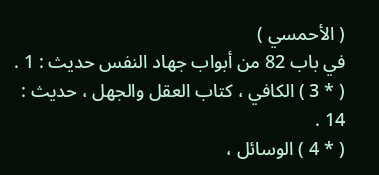( الأحمسي )
في باب 82 من أبواب جهاد النفس حديث : 1 .
( * 3 ) الكافي ، كتاب العقل والجهل ، حديث : 14 .
( * 4 ) الوسائل ،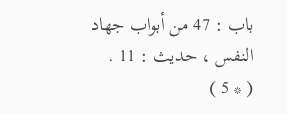باب : 47 من أبواب جهاد النفس ، حديث : 11 .
( * 5 )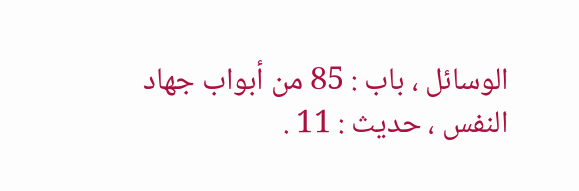الوسائل ، باب : 85 من أبواب جهاد النفس ، حديث : 11 .